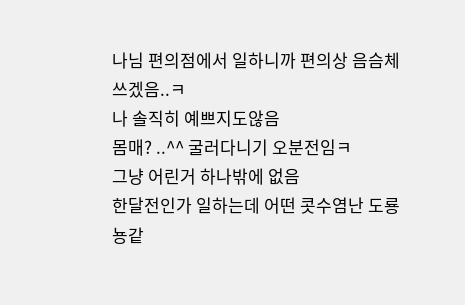나님 편의점에서 일하니까 편의상 음슴체 쓰겠음..ㅋ
나 솔직히 예쁘지도않음
몸매? ..^^ 굴러다니기 오분전임ㅋ
그냥 어린거 하나밖에 없음
한달전인가 일하는데 어떤 콧수염난 도룡뇽같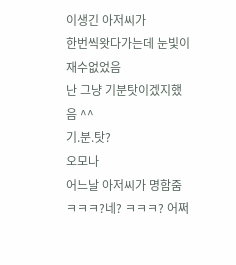이생긴 아저씨가
한번씩왓다가는데 눈빛이 재수없었음
난 그냥 기분탓이겠지했음 ^^
기.분.탓?
오모나
어느날 아저씨가 명함줌 ㅋㅋㅋ?네? ㅋㅋㅋ? 어쩌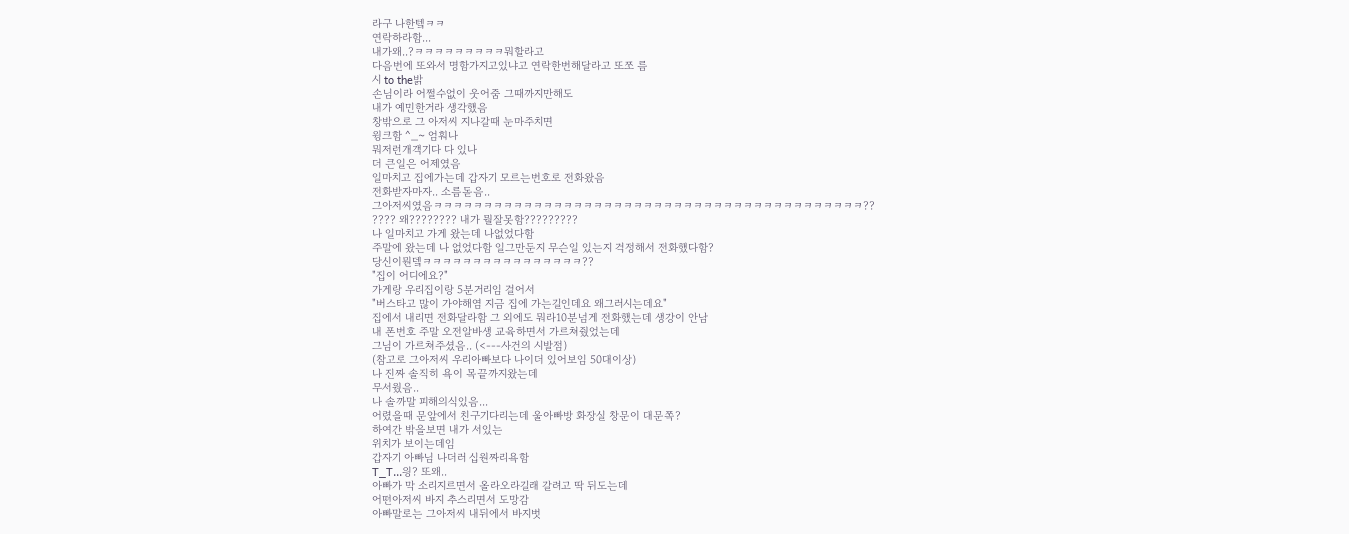라구 나한텤ㅋㅋ
연락하라함...
내가왜..?ㅋㅋㅋㅋㅋㅋㅋㅋㅋ뭐할라고
다음번에 또와서 명함가지고있냐고 연락한번해달라고 또쪼 름
시 to the밝
손님이라 어쩔수없이 웃어줌 그때까지만해도
내가 예민한거라 생각했음
창밖으로 그 아저씨 지나갈때 눈마주치면
윙크함 ^_~ 엄훠나
뭐저런개객기다 다 있나
더 큰일은 어제였음
일마치고 집에가는데 갑자기 모르는번호로 전화왔음
전화받자마자.. 소름돋음..
그아저씨였음ㅋㅋㅋㅋㅋㅋㅋㅋㅋㅋㅋㅋㅋㅋㅋㅋㅋㅋㅋㅋㅋㅋㅋㅋㅋㅋㅋㅋㅋㅋㅋㅋㅋㅋㅋㅋㅋㅋㅋㅋㅋㅋㅋ??
???? 왜???????? 내가 뭘잘못함?????????
나 일마치고 가게 왔는데 나없었다함
주말에 왔는데 나 없었다함 일그만둔지 무슨일 있는지 걱정해서 전화했다함?
당신이뭔뎈ㅋㅋㅋㅋㅋㅋㅋㅋㅋㅋㅋㅋㅋㅋㅋㅋ??
"집이 어디에요?"
가게랑 우리집이랑 5분거리임 걸어서
"버스타고 많이 가야해염 지금 집에 가는길인데요 왜그러시는데요"
집에서 내리면 전화달라함 그 외에도 뭐라10분넘게 전화했는데 생강이 안남
내 폰번호 주말 오전알바생 교육하면서 가르쳐줬었는데
그님이 가르쳐주셨음.. (<---사건의 시발점)
(참고로 그아저씨 우리아빠보다 나이더 있어보임 50대이상)
나 진짜 솔직히 욕이 목끝까지왔는데
무서웠음..
나 솔까말 피해의식있음...
어렸을때 문앞에서 친구기다리는데 울아빠방 화장실 창문이 대문쪽?
하여간 밖을보면 내가 서있는
위치가 보이는데임
갑자기 아빠님 나더러 십원짜리욕함
T_T...읭? 또왜..
아빠가 막 소리지르면서 올라오라길래 갈려고 딱 뒤도는데
어떤아저씨 바지 추스리면서 도망감
아빠말로는 그아저씨 내뒤에서 바지벗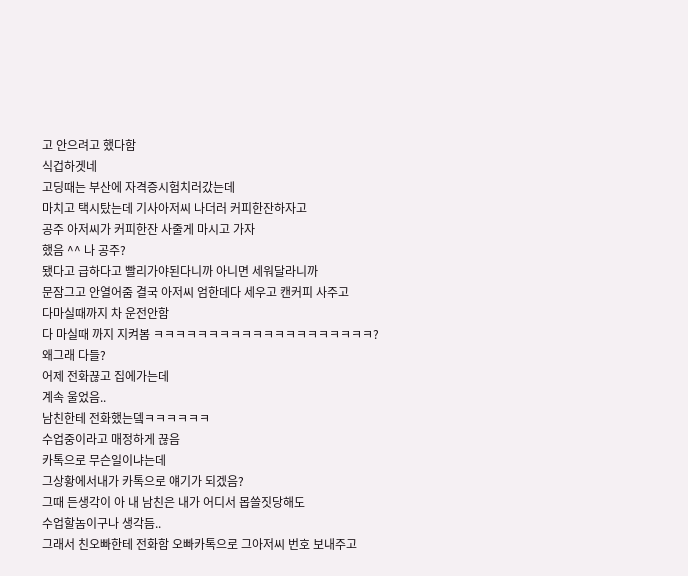고 안으려고 했다함
식겁하겟네
고딩때는 부산에 자격증시험치러갔는데
마치고 택시탔는데 기사아저씨 나더러 커피한잔하자고
공주 아저씨가 커피한잔 사줄게 마시고 가자
했음 ^^ 나 공주?
됐다고 급하다고 빨리가야된다니까 아니면 세워달라니까
문잠그고 안열어줌 결국 아저씨 엄한데다 세우고 캔커피 사주고
다마실때까지 차 운전안함
다 마실때 까지 지켜봄 ㅋㅋㅋㅋㅋㅋㅋㅋㅋㅋㅋㅋㅋㅋㅋㅋㅋㅋㅋㅋ?
왜그래 다들?
어제 전화끊고 집에가는데
계속 울었음..
남친한테 전화했는뎈ㅋㅋㅋㅋㅋㅋ
수업중이라고 매정하게 끊음
카톡으로 무슨일이냐는데
그상황에서내가 카톡으로 얘기가 되겠음?
그때 든생각이 아 내 남친은 내가 어디서 몹쓸짓당해도
수업할놈이구나 생각듬..
그래서 친오빠한테 전화함 오빠카톡으로 그아저씨 번호 보내주고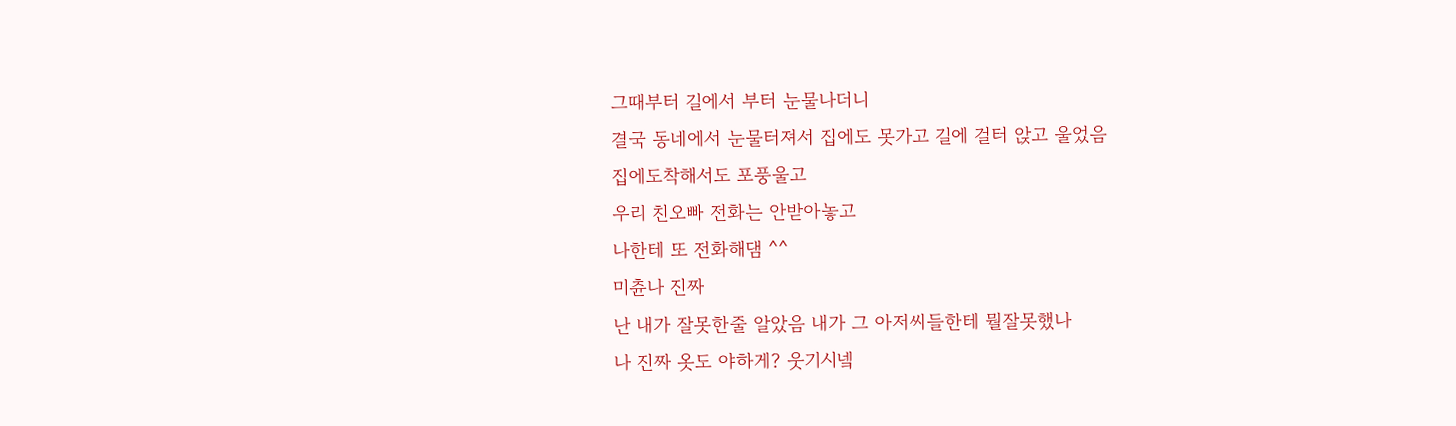그때부터 길에서 부터 눈물나더니
결국 동네에서 눈물터져서 집에도 못가고 길에 걸터 앉고 울었음
집에도착해서도 포풍울고
우리 친오빠 전화는 안받아놓고
나한테 또 전화해댐 ^^
미츈나 진짜
난 내가 잘못한줄 알았음 내가 그 아저씨들한테 뭘잘못했나
나 진짜 옷도 야하게? 웃기시넼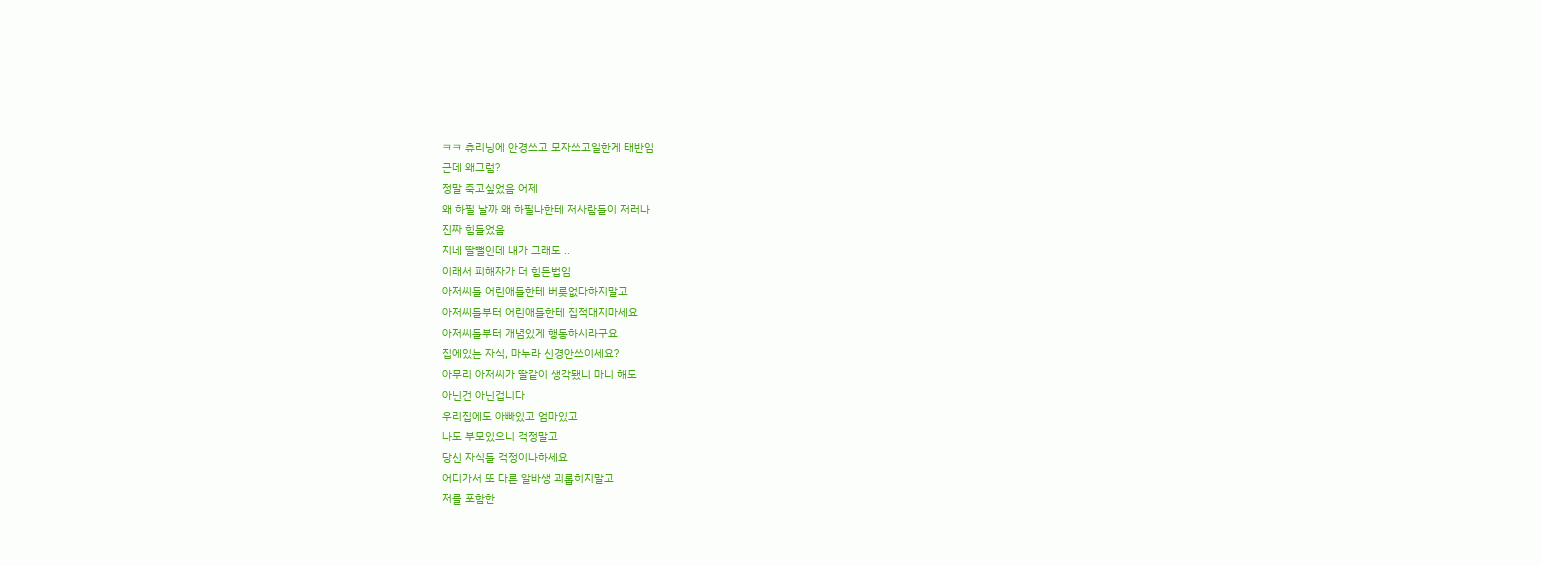ㅋㅋ 츄리닝에 안경쓰고 모자쓰고일한게 태반임
근데 왜그럼?
정말 죽고싶었음 어제
왜 하필 날까 왜 하필나한테 저사람들이 저러나
진짜 힘들었음
지네 딸뻘인데 내가 그래도 ..
이래서 피해자가 더 힘든법임
아저씨들 어린애들한테 버릇없다하지말고
아저씨들부터 어린애들한테 집적대지마세요
아저씨들부터 개념있게 행동하시라구요
집에있는 자식, 마누라 신경안쓰이세요?
아무리 아저씨가 딸같이 생각됐니 마니 해도
아닌건 아닌겁니다
우리집에도 아빠있고 엄마있고
나도 부모있으니 걱정말고
당신 자식들 걱정이나하세요
어디가서 또 다른 알바생 괴롭히지말고
저를 포함한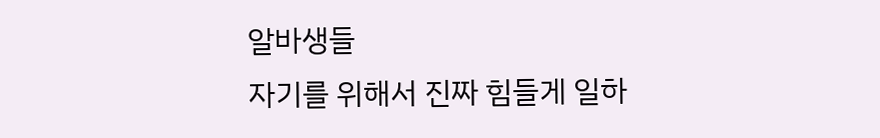알바생들
자기를 위해서 진짜 힘들게 일하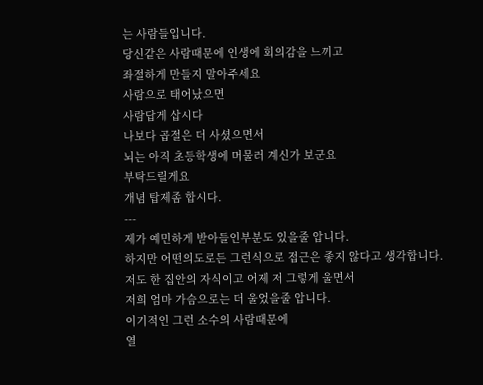는 사람들입니다.
당신같은 사람때문에 인생에 회의감을 느끼고
좌절하게 만들지 말아주세요
사람으로 태어났으면
사람답게 삽시다
나보다 곱절은 더 사셨으면서
뇌는 아직 초등학생에 머물러 계신가 보군요
부탁드릴게요
개념 탑제좀 합시다.
---
제가 예민하게 받아들인부분도 있을줄 압니다.
하지만 어떤의도로든 그런식으로 접근은 좋지 않다고 생각합니다.
저도 한 집안의 자식이고 어제 저 그렇게 울면서
저희 엄마 가슴으로는 더 울었을줄 압니다.
이기적인 그런 소수의 사람때문에
열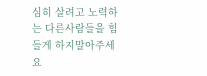심히 살려고 노력하는 다른사람들을 힘들게 하지말아주세요